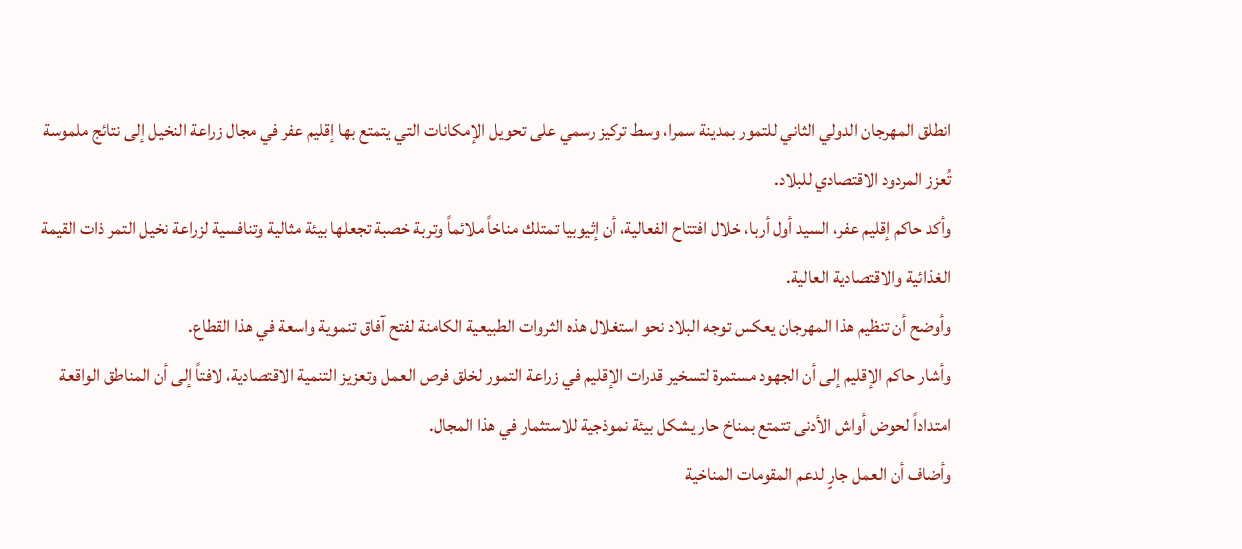انطلق المهرجان الدولي الثاني للتمور بمدينة سمرا، وسط تركيز رسمي على تحويل الإمكانات التي يتمتع بها إقليم عفر في مجال زراعة النخيل إلى نتائج ملموسة تُعزز المردود الاقتصادي للبلاد.
وأكد حاكم إقليم عفر، السيد أول أربا، خلال افتتاح الفعالية، أن إثيوبيا تمتلك مناخاً ملائماً وتربة خصبة تجعلها بيئة مثالية وتنافسية لزراعة نخيل التمر ذات القيمة الغذائية والاقتصادية العالية.
وأوضح أن تنظيم هذا المهرجان يعكس توجه البلاد نحو استغلال هذه الثروات الطبيعية الكامنة لفتح آفاق تنموية واسعة في هذا القطاع.
وأشار حاكم الإقليم إلى أن الجهود مستمرة لتسخير قدرات الإقليم في زراعة التمور لخلق فرص العمل وتعزيز التنمية الاقتصادية، لافتاً إلى أن المناطق الواقعة امتداداً لحوض أواش الأدنى تتمتع بمناخ حار يشكل بيئة نموذجية للاستثمار في هذا المجال.
وأضاف أن العمل جارٍ لدعم المقومات المناخية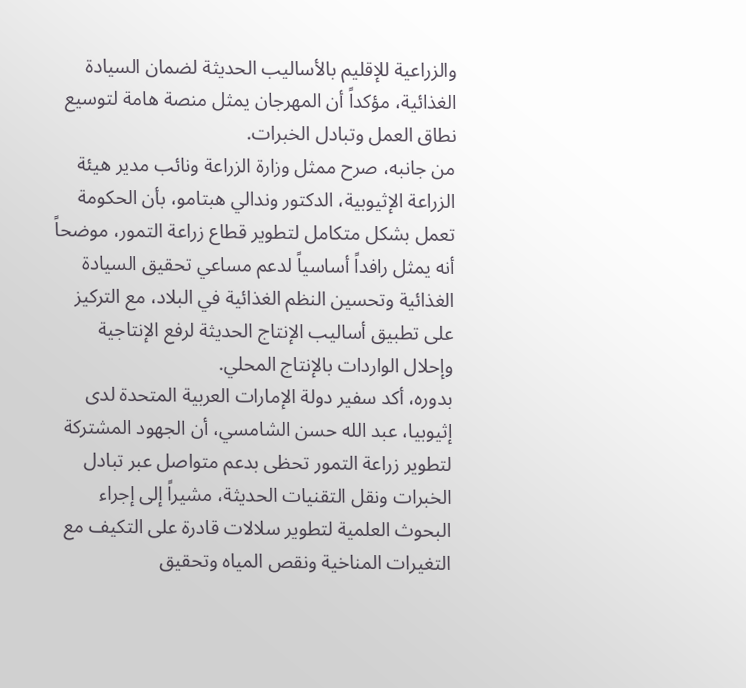والزراعية للإقليم بالأساليب الحديثة لضمان السيادة الغذائية، مؤكداً أن المهرجان يمثل منصة هامة لتوسيع نطاق العمل وتبادل الخبرات.
من جانبه، صرح ممثل وزارة الزراعة ونائب مدير هيئة الزراعة الإثيوبية، الدكتور وندالي هبتامو، بأن الحكومة تعمل بشكل متكامل لتطوير قطاع زراعة التمور، موضحاً أنه يمثل رافداً أساسياً لدعم مساعي تحقيق السيادة الغذائية وتحسين النظم الغذائية في البلاد، مع التركيز على تطبيق أساليب الإنتاج الحديثة لرفع الإنتاجية وإحلال الواردات بالإنتاج المحلي.
بدوره، أكد سفير دولة الإمارات العربية المتحدة لدى إثيوبيا، عبد الله حسن الشامسي، أن الجهود المشتركة لتطوير زراعة التمور تحظى بدعم متواصل عبر تبادل الخبرات ونقل التقنيات الحديثة، مشيراً إلى إجراء البحوث العلمية لتطوير سلالات قادرة على التكيف مع التغيرات المناخية ونقص المياه وتحقيق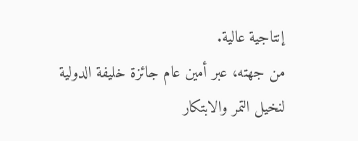إنتاجية عالية.
من جهته، عبر أمين عام جائزة خليفة الدولية لنخيل التمر والابتكار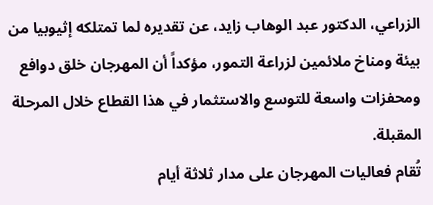الزراعي، الدكتور عبد الوهاب زايد، عن تقديره لما تمتلكه إثيوبيا من بيئة ومناخ ملائمين لزراعة التمور، مؤكداً أن المهرجان خلق دوافع ومحفزات واسعة للتوسع والاستثمار في هذا القطاع خلال المرحلة المقبلة.
تُقام فعاليات المهرجان على مدار ثلاثة أيام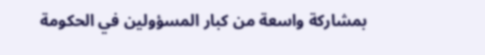بمشاركة واسعة من كبار المسؤولين في الحكومة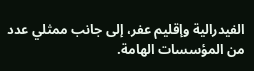الفيدرالية وإقليم عفر، إلى جانب ممثلي عدد من المؤسسات الهامة.